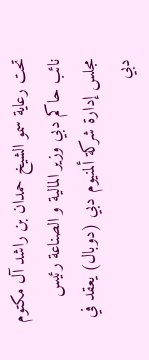تحت رعاية سمو الشيخ حمدان بن راشد آل مكتوم نائب حاكم دبي وزير المالية و الصناعة رئيس مجلس إدارة شركة ألمنيوم دبي (دوبال) يعقد في دبي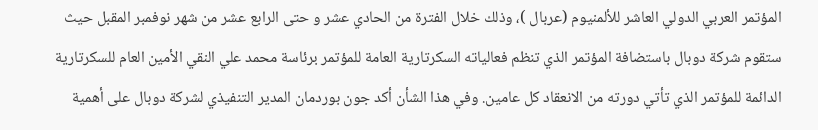المؤتمر العربي الدولي العاشر للألمنيوم (عربال )، وذلك خلال الفترة من الحادي عشر و حتى الرابع عشر من شهر نوفمبر المقبل حيث ستقوم شركة دوبال باستضافة المؤتمر الذي تنظم فعالياته السكرتارية العامة للمؤتمر برئاسة محمد علي النقي الأمين العام للسكرتارية الدائمة للمؤتمر الذي تأتي دورته من الانعقاد كل عامين. وفي هذا الشأن أكد جون بوردمان المدير التنفيذي لشركة دوبال على أهمية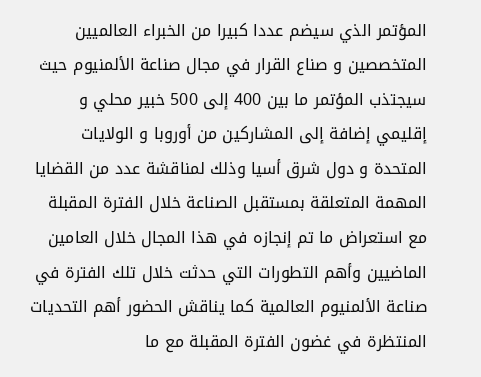المؤتمر الذي سيضم عددا كبيرا من الخبراء العالميين المتخصصين و صناع القرار في مجال صناعة الألمنيوم حيث سيجتذب المؤتمر ما بين 400 إلى 500 خبير محلي و إقليمي إضافة إلى المشاركين من أوروبا و الولايات المتحدة و دول شرق أسيا وذلك لمناقشة عدد من القضايا المهمة المتعلقة بمستقبل الصناعة خلال الفترة المقبلة مع استعراض ما تم إنجازه في هذا المجال خلال العامين الماضيين وأهم التطورات التي حدثت خلال تلك الفترة في صناعة الألمنيوم العالمية كما يناقش الحضور أهم التحديات المنتظرة في غضون الفترة المقبلة مع ما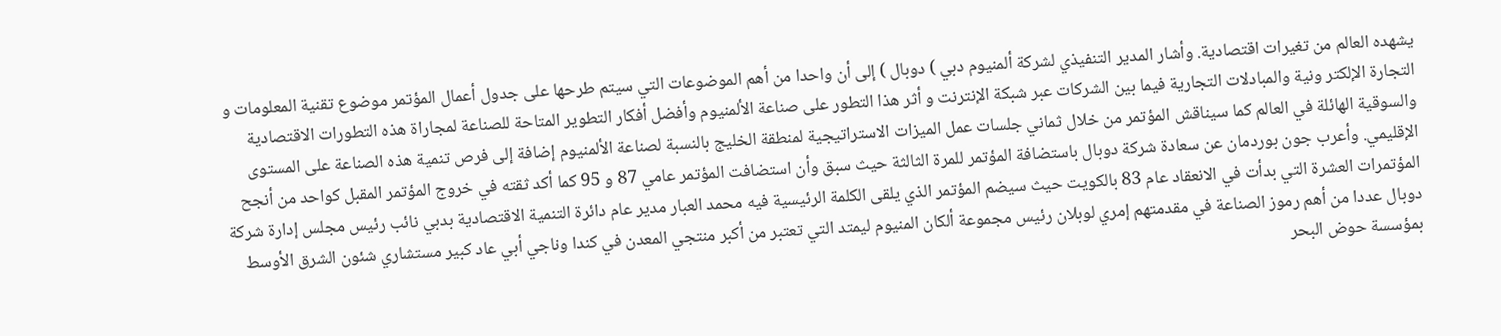يشهده العالم من تغيرات اقتصادية. وأشار المدير التنفيذي لشركة ألمنيوم دبي ) دوبال ) إلى أن واحدا من أهم الموضوعات التي سيتم طرحها على جدول أعمال المؤتمر موضوع تقنية المعلومات و التجارة الإلكتر ونية والمبادلات التجارية فيما بين الشركات عبر شبكة الإنترنت و أثر هذا التطور على صناعة الألمنيوم وأفضل أفكار التطوير المتاحة للصناعة لمجاراة هذه التطورات الاقتصادية والسوقية الهائلة في العالم كما سيناقش المؤتمر من خلال ثماني جلسات عمل الميزات الاستراتيجية لمنطقة الخليج بالنسبة لصناعة الألمنيوم إضافة إلى فرص تنمية هذه الصناعة على المستوى الإقليمي. وأعرب جون بوردمان عن سعادة شركة دوبال باستضافة المؤتمر للمرة الثالثة حيث سبق وأن استضافت المؤتمر عامي 87 و 95 كما أكد ثقته في خروج المؤتمر المقبل كواحد من أنجح المؤتمرات العشرة التي بدأت في الانعقاد عام 83 بالكويت حيث سيضم المؤتمر الذي يلقى الكلمة الرئيسية فيه محمد العبار مدير عام دائرة التنمية الاقتصادية بدبي نائب رئيس مجلس إدارة شركة دوبال عددا من أهم رموز الصناعة في مقدمتهم إمري لوبلان رئيس مجموعة ألكان المنيوم ليمتد التي تعتبر من أكبر منتجي المعدن في كندا وناجي أبي عاد كبير مستشاري شئون الشرق الأوسط بمؤسسة حوض البحر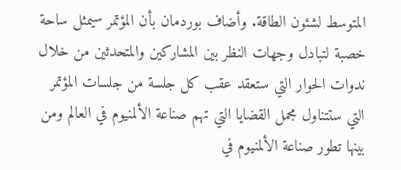المتوسط لشئون الطاقة. وأضاف بوردمان بأن المؤتمر سيمثل ساحة خصبة لتبادل وجهات النظر بين المشاركين والمتحدثين من خلال ندوات الحوار التي ستعقد عقب كل جلسة من جلسات المؤتمر التي ستتناول مجمل القضايا التي تهم صناعة الألمنيوم في العالم ومن بينها تطور صناعة الألمنيوم في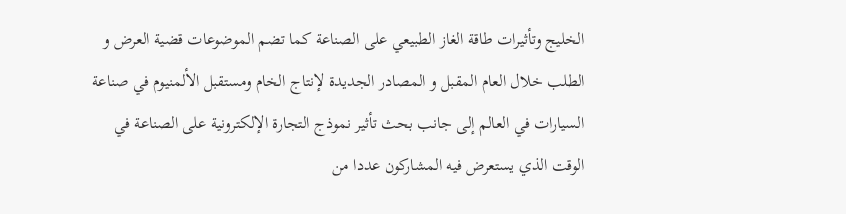الخليج وتأثيرات طاقة الغاز الطبيعي على الصناعة كما تضم الموضوعات قضية العرض و الطلب خلال العام المقبل و المصادر الجديدة لإنتاج الخام ومستقبل الألمنيوم في صناعة السيارات في العالم إلى جانب بحث تأثير نموذج التجارة الإلكترونية على الصناعة في الوقت الذي يستعرض فيه المشاركون عددا من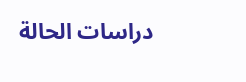دراسات الحالة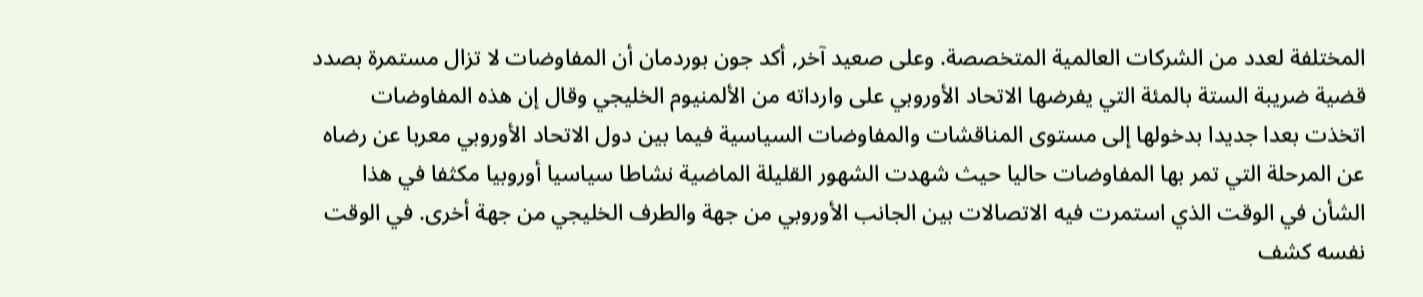المختلفة لعدد من الشركات العالمية المتخصصة. وعلى صعيد آخر, أكد جون بوردمان أن المفاوضات لا تزال مستمرة بصدد قضية ضريبة الستة بالمئة التي يفرضها الاتحاد الأوروبي على وارداته من الألمنيوم الخليجي وقال إن هذه المفاوضات اتخذت بعدا جديدا بدخولها إلى مستوى المناقشات والمفاوضات السياسية فيما بين دول الاتحاد الأوروبي معربا عن رضاه عن المرحلة التي تمر بها المفاوضات حاليا حيث شهدت الشهور القليلة الماضية نشاطا سياسيا أوروبيا مكثفا في هذا الشأن في الوقت الذي استمرت فيه الاتصالات بين الجانب الأوروبي من جهة والطرف الخليجي من جهة أخرى. في الوقت نفسه كشف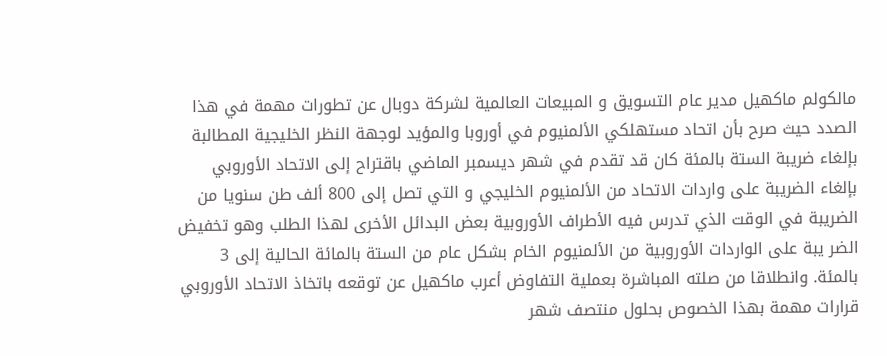مالكولم ماكهيل مدير عام التسويق و المبيعات العالمية لشركة دوبال عن تطورات مهمة في هذا الصدد حيث صرح بأن اتحاد مستهلكي الألمنيوم في أوروبا والمؤيد لوجهة النظر الخليجية المطالبة بإلغاء ضريبة الستة بالمئة كان قد تقدم في شهر ديسمبر الماضي باقتراح إلى الاتحاد الأوروبي بإلغاء الضريبة على واردات الاتحاد من الألمنيوم الخليجي و التي تصل إلى 800 ألف طن سنويا من الضريبة في الوقت الذي تدرس فيه الأطراف الأوروبية بعض البدائل الأخرى لهذا الطلب وهو تخفيض الضر يبة على الواردات الأوروبية من الألمنيوم الخام بشكل عام من الستة بالمائة الحالية إلى 3 بالمئة. وانطلاقا من صلته المباشرة بعملية التفاوض أعرب ماكهيل عن توقعه باتخاذ الاتحاد الأوروبي قرارات مهمة بهذا الخصوص بحلول منتصف شهر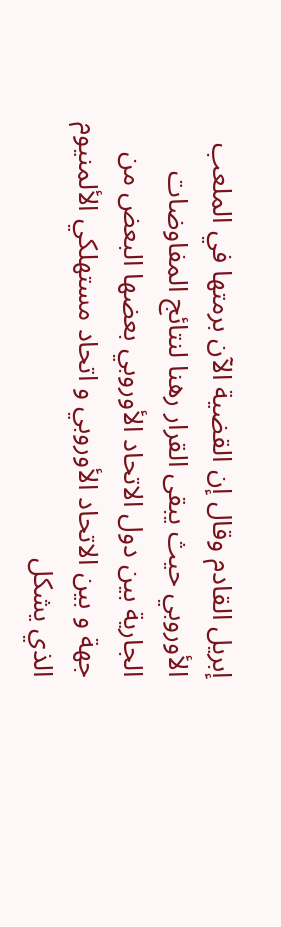إبريل القادم وقال إن القضية الآن برمتها في الملعب الأوروبي حيث يبقى القرار رهنا لنتائج المفاوضات الجارية بين دول الاتحاد الأوروبي بعضها البعض من جهة و بين الاتحاد الأوروبي و اتحاد مستهلكي الألمنيوم الذي يشكل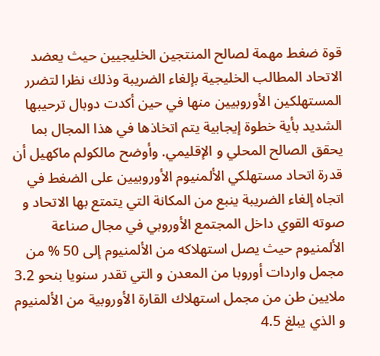قوة ضغط مهمة لصالح المنتجين الخليجيين حيث يعضد الاتحاد المطالب الخليجية بإلغاء الضريبة وذلك نظرا لتضرر المستهلكين الأوروبيين منها في حين أكدت دوبال ترحيبها الشديد بأية خطوة إيجابية يتم اتخاذها في هذا المجال بما يحقق الصالح المحلي و الإقليمي. وأوضح مالكولم ماكهيل أن قدرة اتحاد مستهلكي الألمنيوم الأوروبيين على الضغط في اتجاه إلغاء الضريبة ينبع من المكانة التي يتمتع بها الاتحاد و صوته القوي داخل المجتمع الأوروبي في مجال صناعة الألمنيوم حيث يصل استهلاكه من الألمنيوم إلى 50 % من مجمل واردات أوروبا من المعدن و التي تقدر سنويا بنحو 3.2 ملايين طن من مجمل استهلاك القارة الأوروبية من الألمنيوم و الذي يبلغ 4.5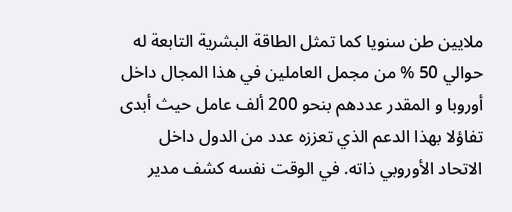ملايين طن سنويا كما تمثل الطاقة البشرية التابعة له حوالي 50 % من مجمل العاملين في هذا المجال داخل أوروبا و المقدر عددهم بنحو 200 ألف عامل حيث أبدى تفاؤلا بهذا الدعم الذي تعززه عدد من الدول داخل الاتحاد الأوروبي ذاته. في الوقت نفسه كشف مدير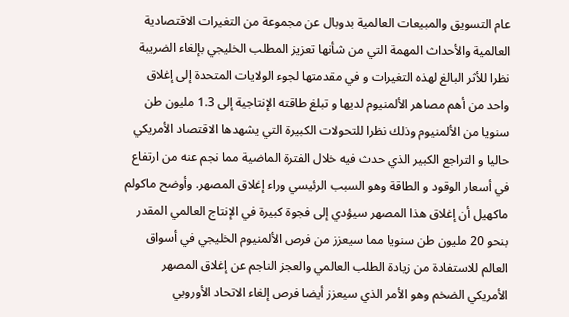عام التسويق والمبيعات العالمية بدوبال عن مجموعة من التغيرات الاقتصادية العالمية والأحداث المهمة التي من شأنها تعزيز المطلب الخليجي بإلغاء الضريبة نظرا للأثر البالغ لهذه التغيرات و في مقدمتها لجوء الولايات المتحدة إلى إغلاق واحد من أهم مصاهر الألمنيوم لديها و تبلغ طاقته الإنتاجية إلى 1.3 مليون طن سنويا من الألمنيوم وذلك نظرا للتحولات الكبيرة التي يشهدها الاقتصاد الأمريكي حاليا و التراجع الكبير الذي حدث فيه خلال الفترة الماضية مما نجم عنه من ارتفاع في أسعار الوقود و الطاقة وهو السبب الرئيسي وراء إغلاق المصهر. وأوضح ماكولم ماكهيل أن إغلاق هذا المصهر سيؤدي إلى فجوة كبيرة في الإنتاج العالمي المقدر بنحو 20 مليون طن سنويا مما سيعزز من فرص الألمنيوم الخليجي في أسواق العالم للاستفادة من زيادة الطلب العالمي والعجز الناجم عن إغلاق المصهر الأمريكي الضخم وهو الأمر الذي سيعزز أيضا فرص إلغاء الاتحاد الأوروبي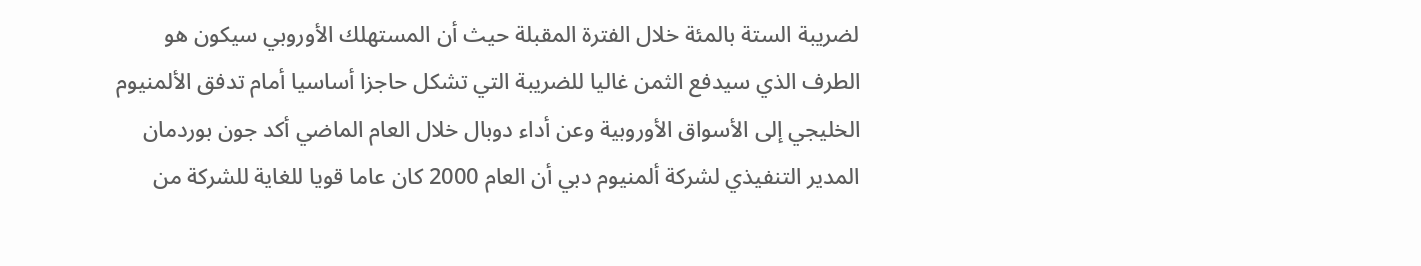لضريبة الستة بالمئة خلال الفترة المقبلة حيث أن المستهلك الأوروبي سيكون هو الطرف الذي سيدفع الثمن غاليا للضريبة التي تشكل حاجزا أساسيا أمام تدفق الألمنيوم الخليجي إلى الأسواق الأوروبية وعن أداء دوبال خلال العام الماضي أكد جون بوردمان المدير التنفيذي لشركة ألمنيوم دبي أن العام 2000 كان عاما قويا للغاية للشركة من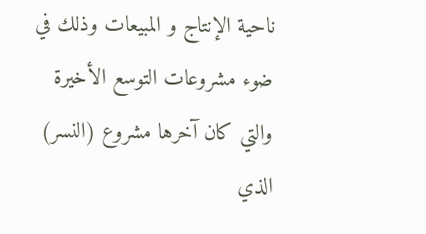ناحية الإنتاج و المبيعات وذلك في ضوء مشروعات التوسع الأخيرة والتي كان آخرها مشروع (النسر) الذي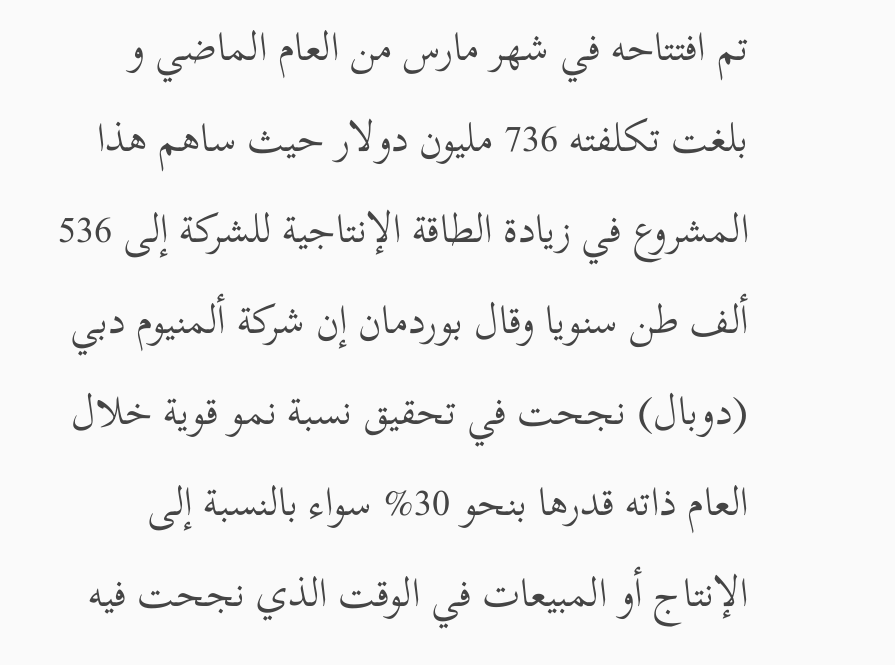تم افتتاحه في شهر مارس من العام الماضي و بلغت تكلفته 736 مليون دولار حيث ساهم هذا المشروع في زيادة الطاقة الإنتاجية للشركة إلى 536 ألف طن سنويا وقال بوردمان إن شركة ألمنيوم دبي (دوبال) نجحت في تحقيق نسبة نمو قوية خلال العام ذاته قدرها بنحو 30% سواء بالنسبة إلى الإنتاج أو المبيعات في الوقت الذي نجحت فيه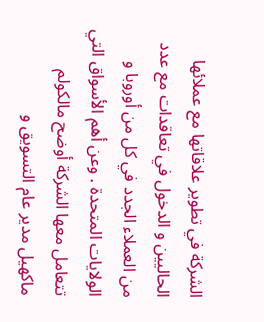الشركة في تطوير علاقاتها مع عملائها الحاليين و الدخول في تعاقدات مع عدد من العملاء الجدد في كل من أوروبا و الولايات المتحدة . وعن أهم الأسواق التي تتعامل معها الشركة أوضح مالكولم ماكهيل مدير عام التسويق و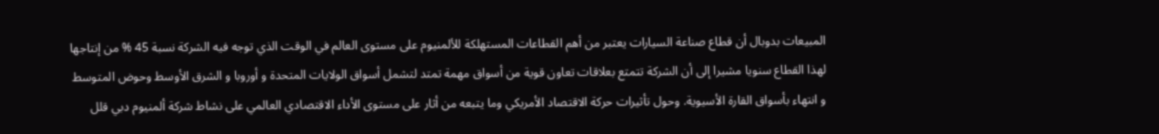المبيعات بدوبال أن قطاع صناعة السيارات يعتبر من أهم القطاعات المستهلكة للألمنيوم على مستوى العالم في الوقت الذي توجه فيه الشركة نسبة 45 % من إنتاجها لهذا القطاع سنويا مشيرا إلى أن الشركة تتمتع بعلاقات تعاون قوية من أسواق مهمة تمتد لتشمل أسواق الولايات المتحدة و أوروبا و الشرق الأوسط وحوض المتوسط و انتهاء بأسواق القارة الأسيوية. وحول تأثيرات حركة الاقتصاد الأمريكي وما يتبعه من أثار على مستوى الأداء الاقتصادي العالمي على نشاط شركة ألمنيوم دبي قلل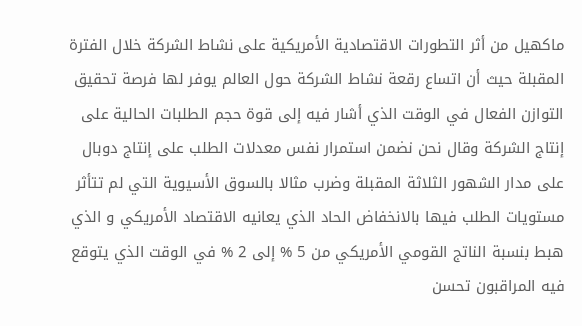ماكهيل من أثر التطورات الاقتصادية الأمريكية على نشاط الشركة خلال الفترة المقبلة حيث أن اتساع رقعة نشاط الشركة حول العالم يوفر لها فرصة تحقيق التوازن الفعال في الوقت الذي أشار فيه إلى قوة حجم الطلبات الحالية على إنتاج الشركة وقال نحن نضمن استمرار نفس معدلات الطلب على إنتاج دوبال على مدار الشهور الثلاثة المقبلة وضرب مثالا بالسوق الأسيوية التي لم تتأثر مستويات الطلب فيها بالانخفاض الحاد الذي يعانيه الاقتصاد الأمريكي و الذي هبط بنسبة الناتج القومي الأمريكي من 5 % إلى 2 % في الوقت الذي يتوقع فيه المراقبون تحسن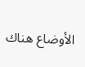الأوضاع هناك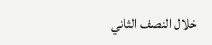خلال النصف الثاني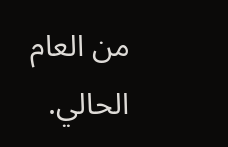من العام الحالي.